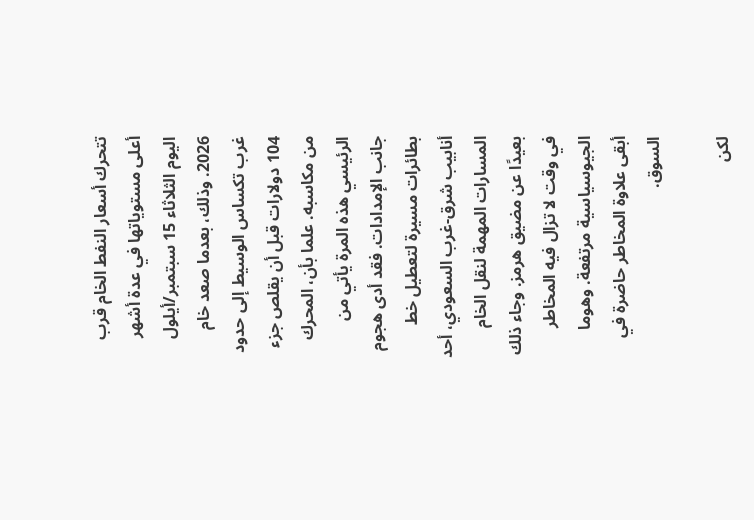تتحرك أسعار النفط الخام قرب أعلى مستوياتها في عدة أشهر اليوم الثلاثاء 15 سبتمبر/أيلول 2026. وذلك، بعدما صعد خام غرب تكساس الوسيط إلى حدود 104 دولارات قبل أن يقلص جزء من مكاسبه. علما بأن، المحرك الرئيسي هذه المرة يأتي من جانب الإمدادات. فقد أدى هجوم بطائرات مسيرة لتعطيل خط أنابيب شرق-غرب السعودي، أحد المسارات المهمة لنقل الخام بعيدًا عن مضيق هرمز. وجاء ذلك في وقت لا تزال فيه المخاطر الجيوسياسية مرتفعة. وهوما أبقى علاوة المخاطر حاضرة في السوق.

لكن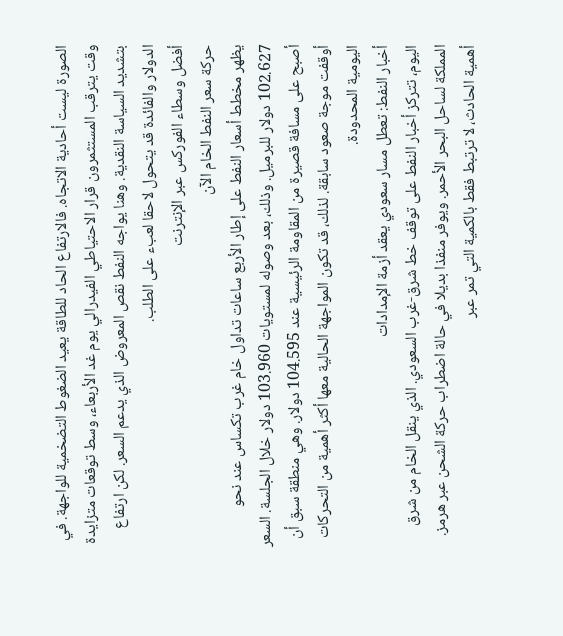الصورة ليست أحادية الاتجاه. فالارتفاع الحاد للطاقة يعيد الضغوط التضخمية للواجهة. في وقت يترقب المستثمرون قرار الاحتياطي الفيدرالي يوم غد الأربعاء، وسط توقعات متزايدة بتشديد السياسة النقدية. وهنا يواجه النفط نقص المعروض الذي يدعم السعر. لكن ارتفاع الدولار والفائدة قد يتحول لاحقا لعبء على الطلب.
أفضل وسطاء الفوركس عبر الإنترنت
حركة سعر النفط الخام الآن
يظهر مخطط أسعار النفط على إطار الأربع ساعات تداول خام غرب تكساس عند نحو 102.627 دولار للبرميل. وذلك، بعد وصوله لمستويات 103.960 دولار خلال الجلسة. السعر أصبح على مسافة قصيرة من المقاومة الرئيسية عند 104.595 دولار. وهي منطقة سبق أن أوقفت موجة صعود سابقة. لذلك، قد تكون المواجهة الحالية معها أكثر أهمية من التحركات اليومية المحدودة.
أخبار النفط: تعطل مسار سعودي يعقد أزمة الإمدادات
اليوم، تتركز أخبار النفط على توقف خط شرق-غرب السعودي. الذي ينقل الخام من شرق المملكة لساحل البحر الأحمر. ويوفر منفذا بديلا في حالة اضطراب حركة الشحن عبر هرمز. أهمية الحادث، لا ترتبط فقط بالكمية التي تمر عبر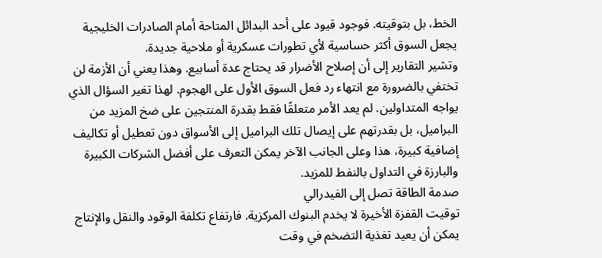الخط، بل بتوقيته. فوجود قيود على أحد البدائل المتاحة أمام الصادرات الخليجية يجعل السوق أكثر حساسية لأي تطورات عسكرية أو ملاحية جديدة.
وتشير التقارير إلى أن إصلاح الأضرار قد يحتاج عدة أسابيع. وهذا يعني أن الأزمة لن تختفي بالضرورة مع انتهاء رد فعل السوق الأول على الهجوم. لهذا تغير السؤال الذي يواجه المتداولين. لم يعد الأمر متعلقًا فقط بقدرة المنتجين على ضخ المزيد من البراميل، بل بقدرتهم على إيصال تلك البراميل إلى الأسواق دون تعطيل أو تكاليف إضافية كبيرة، هذا وعلى الجانب الآخر يمكن التعرف على أفضل الشركات الكبيرة والبارزة في التداول بالنفط للمزيد.
صدمة الطاقة تصل إلى الفيدرالي
توقيت القفزة الأخيرة لا يخدم البنوك المركزية. فارتفاع تكلفة الوقود والنقل والإنتاج يمكن أن يعيد تغذية التضخم في وقت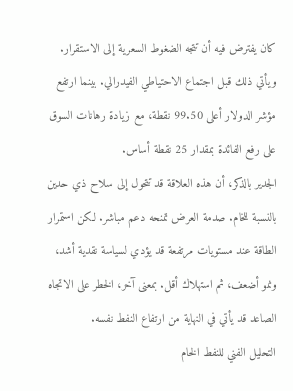كان يفترض فيه أن تتجه الضغوط السعرية إلى الاستقرار. ويأتي ذلك قبل اجتماع الاحتياطي الفيدرالي. بينما ارتفع مؤشر الدولار أعلى 99.50 نقطة، مع زيادة رهانات السوق على رفع الفائدة بمقدار 25 نقطة أساس.
الجدير بالذكر، أن هذه العلاقة قد تتحول إلى سلاح ذي حدين بالنسبة للخام. صدمة العرض تمنحه دعم مباشر. لكن استمرار الطاقة عند مستويات مرتفعة قد يؤدي لسياسة نقدية أشد، ونمو أضعف، ثم استهلاك أقل. بمعنى آخر، الخطر على الاتجاه الصاعد قد يأتي في النهاية من ارتفاع النفط نفسه.
التحليل الفني للنفط الخام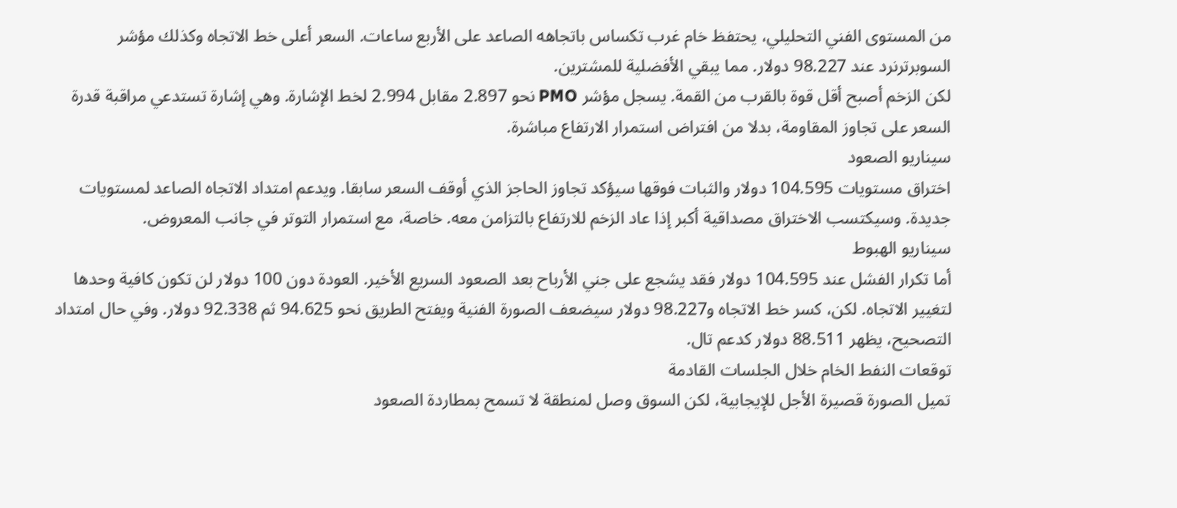من المستوى الفني التحليلي، يحتفظ خام غرب تكساس باتجاهه الصاعد على الأربع ساعات. السعر أعلى خط الاتجاه وكذلك مؤشر السوبرترنرد عند 98.227 دولار. مما يبقي الأفضلية للمشترين.
لكن الزخم أصبح أقل قوة بالقرب من القمة. يسجل مؤشر PMO نحو 2.897 مقابل 2.994 لخط الإشارة. وهي إشارة تستدعي مراقبة قدرة السعر على تجاوز المقاومة، بدلا من افتراض استمرار الارتفاع مباشرة.
سيناريو الصعود
اختراق مستويات 104.595 دولار والثبات فوقها سيؤكد تجاوز الحاجز الذي أوقف السعر سابقا. ويدعم امتداد الاتجاه الصاعد لمستويات جديدة. وسيكتسب الاختراق مصداقية أكبر إذا عاد الزخم للارتفاع بالتزامن معه. خاصة، مع استمرار التوتر في جانب المعروض.
سيناريو الهبوط
أما تكرار الفشل عند 104.595 دولار فقد يشجع على جني الأرباح بعد الصعود السريع الأخير. العودة دون 100 دولار لن تكون كافية وحدها لتغيير الاتجاه. لكن، كسر خط الاتجاه و98.227 دولار سيضعف الصورة الفنية ويفتح الطريق نحو 94.625 ثم 92.338 دولار. وفي حال امتداد التصحيح، يظهر 88.511 دولار كدعم تال.
توقعات النفط الخام خلال الجلسات القادمة
تميل الصورة قصيرة الأجل للإيجابية، لكن السوق وصل لمنطقة لا تسمح بمطاردة الصعود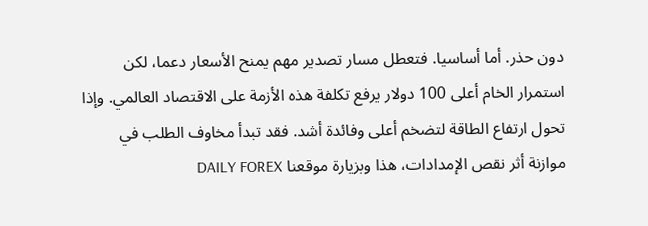دون حذر. أما أساسيا. فتعطل مسار تصدير مهم يمنح الأسعار دعما، لكن استمرار الخام أعلى 100 دولار يرفع تكلفة هذه الأزمة على الاقتصاد العالمي. وإذا تحول ارتفاع الطاقة لتضخم أعلى وفائدة أشد. فقد تبدأ مخاوف الطلب في موازنة أثر نقص الإمدادات، هذا وبزيارة موقعنا DAILY FOREX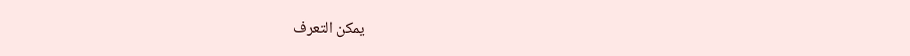يمكن التعرف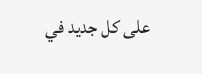على كل جديد في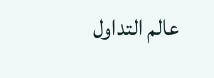عالم التداول